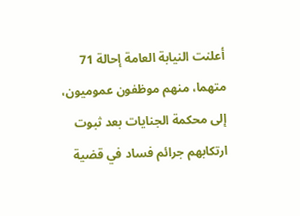أعلنت النيابة العامة إحالة 71 متهما، منهم موظفون عموميون، إلى محكمة الجنايات بعد ثبوت ارتكابهم جرائم فساد في قضية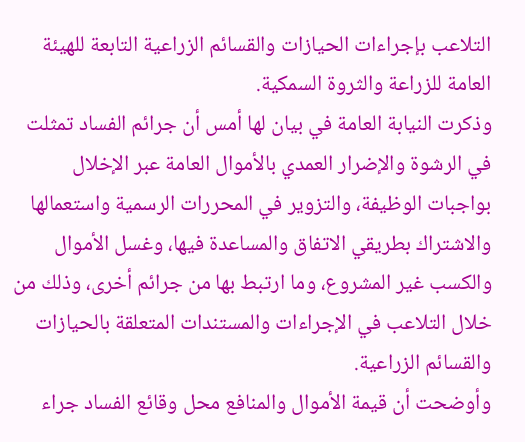التلاعب بإجراءات الحيازات والقسائم الزراعية التابعة للهيئة العامة للزراعة والثروة السمكية.
وذكرت النيابة العامة في بيان لها أمس أن جرائم الفساد تمثلت في الرشوة والإضرار العمدي بالأموال العامة عبر الإخلال بواجبات الوظيفة، والتزوير في المحررات الرسمية واستعمالها والاشتراك بطريقي الاتفاق والمساعدة فيها، وغسل الأموال والكسب غير المشروع، وما ارتبط بها من جرائم أخرى، وذلك من خلال التلاعب في الإجراءات والمستندات المتعلقة بالحيازات والقسائم الزراعية.
وأوضحت أن قيمة الأموال والمنافع محل وقائع الفساد جراء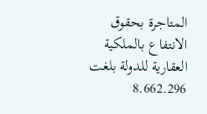المتاجرة بحقوق الانتفاع بالملكية العقارية للدولة بلغت 8.662.296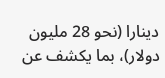دينارا (نحو 28 مليون دولار)، بما يكشف عن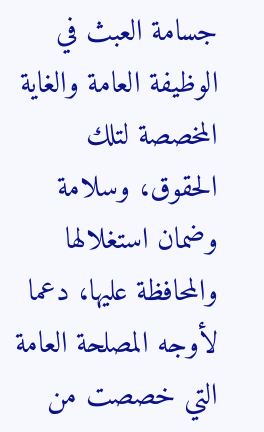جسامة العبث في الوظيفة العامة والغاية المخصصة لتلك الحقوق، وسلامة وضمان استغلالها والمحافظة عليها، دعما لأوجه المصلحة العامة التي خصصت من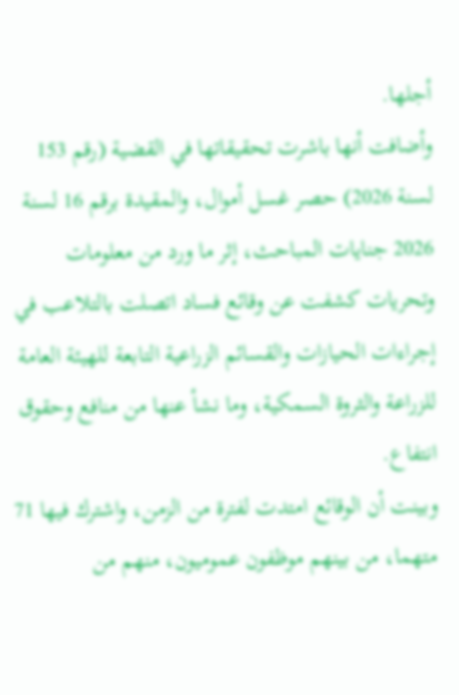أجلها.
وأضافت أنها باشرت تحقيقاتها في القضية (رقم 153 لسنة 2026) حصر غسل أموال، والمقيدة برقم 16 لسنة 2026 جنايات المباحث، إثر ما ورد من معلومات وتحريات كشفت عن وقائع فساد اتصلت بالتلاعب في إجراءات الحيازات والقسائم الزراعية التابعة للهيئة العامة للزراعة والثروة السمكية، وما نشأ عنها من منافع وحقوق انتفاع.
وبينت أن الوقائع امتدت لفترة من الزمن، واشترك فيها 71 متهما، من بينهم موظفون عموميون، منهم من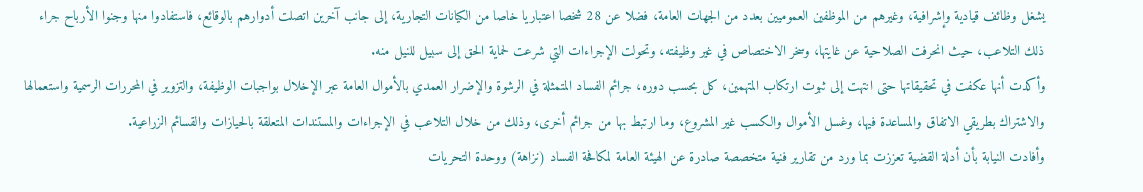يشغل وظائف قيادية وإشرافية، وغيرهم من الموظفين العموميين بعدد من الجهات العامة، فضلا عن 28 شخصا اعتباريا خاصا من الكيانات التجارية، إلى جانب آخرين اتصلت أدوارهم بالوقائع، فاستفادوا منها وجنوا الأرباح جراء ذلك التلاعب، حيث انحرفت الصلاحية عن غايتها، وسخر الاختصاص في غير وظيفته، وتحولت الإجراءات التي شرعت لحماية الحق إلى سبيل للنيل منه.
وأكدت أنها عكفت في تحقيقاتها حتى انتهت إلى ثبوت ارتكاب المتهمين، كل بحسب دوره، جرائم الفساد المتمثلة في الرشوة والإضرار العمدي بالأموال العامة عبر الإخلال بواجبات الوظيفة، والتزوير في المحررات الرسمية واستعمالها والاشتراك بطريقي الاتفاق والمساعدة فيها، وغسل الأموال والكسب غير المشروع، وما ارتبط بها من جرائم أخرى، وذلك من خلال التلاعب في الإجراءات والمستندات المتعلقة بالحيازات والقسائم الزراعية.
وأفادت النيابة بأن أدلة القضية تعززت بما ورد من تقارير فنية متخصصة صادرة عن الهيئة العامة لمكافحة الفساد (نزاهة) ووحدة التحريات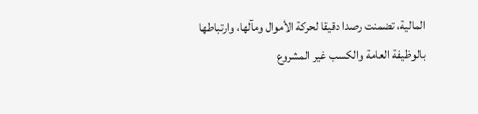المالية، تضمنت رصدا دقيقا لحركة الأموال ومآلها، وارتباطها بالوظيفة العامة والكسب غير المشروع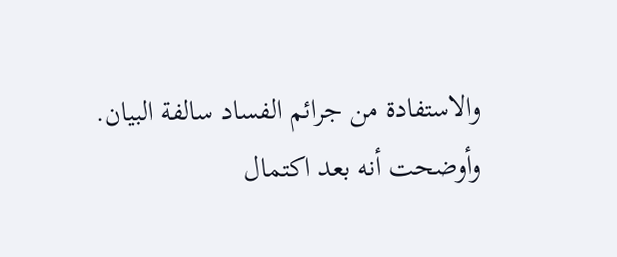والاستفادة من جرائم الفساد سالفة البيان.
وأوضحت أنه بعد اكتمال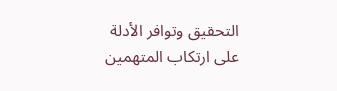التحقيق وتوافر الأدلة على ارتكاب المتهمين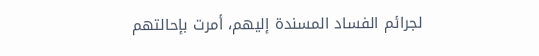لجرائم الفساد المسندة إليهم، أمرت بإحالتهم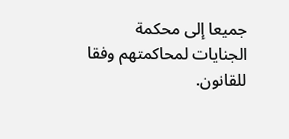جميعا إلى محكمة الجنايات لمحاكمتهم وفقا للقانون.